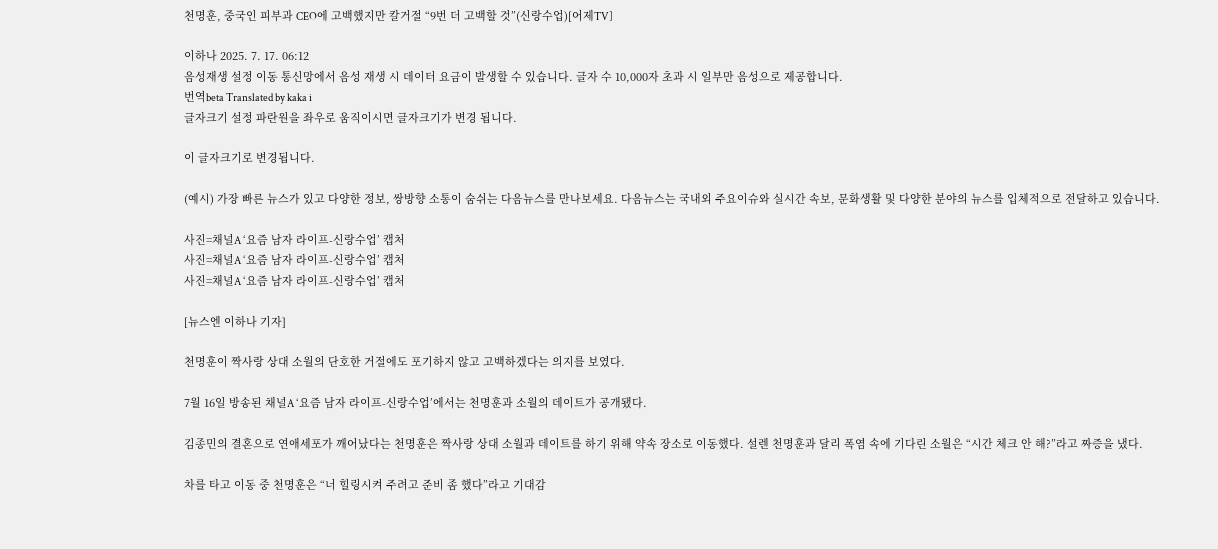천명훈, 중국인 피부과 CEO에 고백했지만 칼거절 “9번 더 고백할 것”(신랑수업)[어제TV]

이하나 2025. 7. 17. 06:12
음성재생 설정 이동 통신망에서 음성 재생 시 데이터 요금이 발생할 수 있습니다. 글자 수 10,000자 초과 시 일부만 음성으로 제공합니다.
번역beta Translated by kaka i
글자크기 설정 파란원을 좌우로 움직이시면 글자크기가 변경 됩니다.

이 글자크기로 변경됩니다.

(예시) 가장 빠른 뉴스가 있고 다양한 정보, 쌍방향 소통이 숨쉬는 다음뉴스를 만나보세요. 다음뉴스는 국내외 주요이슈와 실시간 속보, 문화생활 및 다양한 분야의 뉴스를 입체적으로 전달하고 있습니다.

사진=채널A ‘요즘 남자 라이프-신랑수업’ 캡처
사진=채널A ‘요즘 남자 라이프-신랑수업’ 캡처
사진=채널A ‘요즘 남자 라이프-신랑수업’ 캡처

[뉴스엔 이하나 기자]

천명훈이 짝사랑 상대 소월의 단호한 거절에도 포기하지 않고 고백하겠다는 의지를 보였다.

7월 16일 방송된 채널A ‘요즘 남자 라이프-신랑수업’에서는 천명훈과 소월의 데이트가 공개됐다.

김종민의 결혼으로 연애세포가 깨어났다는 천명훈은 짝사랑 상대 소월과 데이트를 하기 위해 약속 장소로 이동했다. 설렌 천명훈과 달리 폭염 속에 기다린 소월은 “시간 체크 안 해?”라고 짜증을 냈다.

차를 타고 이동 중 천명훈은 “너 힐링시켜 주려고 준비 좀 했다”라고 기대감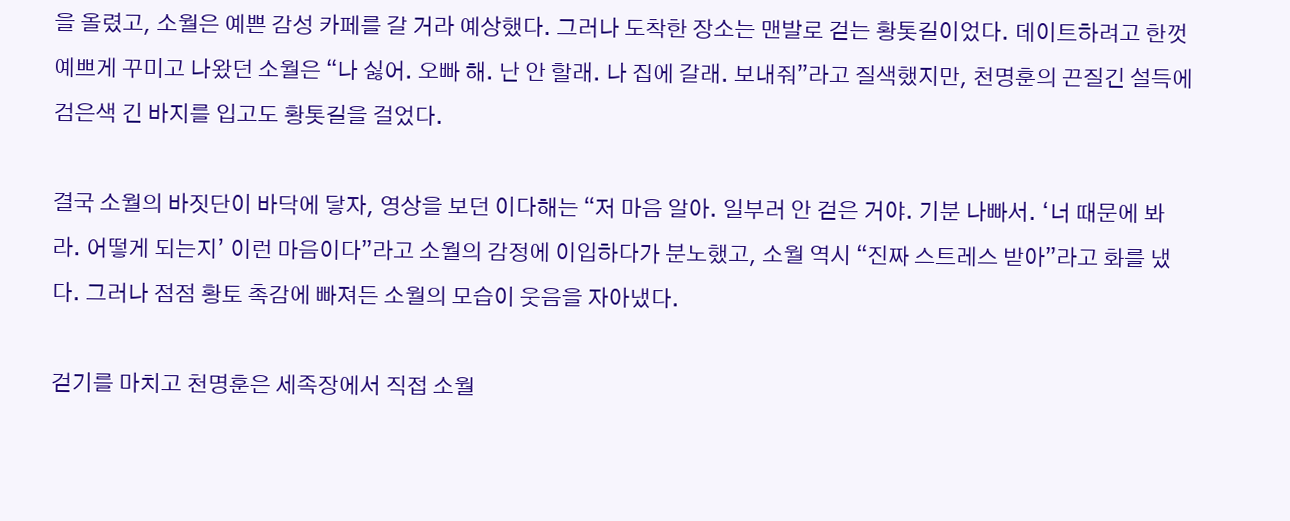을 올렸고, 소월은 예쁜 감성 카페를 갈 거라 예상했다. 그러나 도착한 장소는 맨발로 걷는 황톳길이었다. 데이트하려고 한껏 예쁘게 꾸미고 나왔던 소월은 “나 싫어. 오빠 해. 난 안 할래. 나 집에 갈래. 보내줘”라고 질색했지만, 천명훈의 끈질긴 설득에 검은색 긴 바지를 입고도 황톳길을 걸었다.

결국 소월의 바짓단이 바닥에 닿자, 영상을 보던 이다해는 “저 마음 알아. 일부러 안 걷은 거야. 기분 나빠서. ‘너 때문에 봐라. 어떻게 되는지’ 이런 마음이다”라고 소월의 감정에 이입하다가 분노했고, 소월 역시 “진짜 스트레스 받아”라고 화를 냈다. 그러나 점점 황토 촉감에 빠져든 소월의 모습이 웃음을 자아냈다.

걷기를 마치고 천명훈은 세족장에서 직접 소월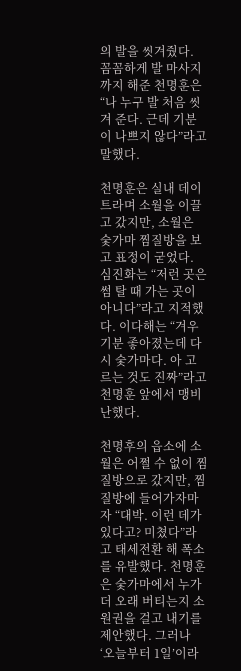의 발을 씻겨줬다. 꼼꼼하게 발 마사지까지 해준 천명훈은 “나 누구 발 처음 씻겨 준다. 근데 기분이 나쁘지 않다”라고 말했다.

천명훈은 실내 데이트라며 소월을 이끌고 갔지만, 소월은 숯가마 찜질방을 보고 표정이 굳었다. 심진화는 “저런 곳은 썸 탈 때 가는 곳이 아니다”라고 지적했다. 이다해는 “겨우 기분 좋아졌는데 다시 숯가마다. 아 고르는 것도 진짜”라고 천명훈 앞에서 맹비난했다.

천명후의 읍소에 소월은 어쩔 수 없이 찜질방으로 갔지만, 찜질방에 들어가자마자 “대박. 이런 데가 있다고? 미쳤다”라고 태세전환 해 폭소를 유발했다. 천명훈은 숯가마에서 누가 더 오래 버티는지 소원권을 걸고 내기를 제안했다. 그러나 ‘오늘부터 1일’이라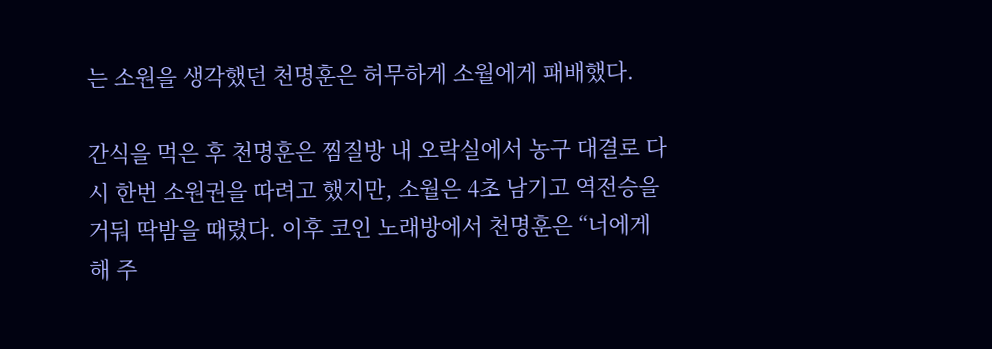는 소원을 생각했던 천명훈은 허무하게 소월에게 패배했다.

간식을 먹은 후 천명훈은 찜질방 내 오락실에서 농구 대결로 다시 한번 소원권을 따려고 했지만, 소월은 4초 남기고 역전승을 거둬 딱밤을 때렸다. 이후 코인 노래방에서 천명훈은 “너에게 해 주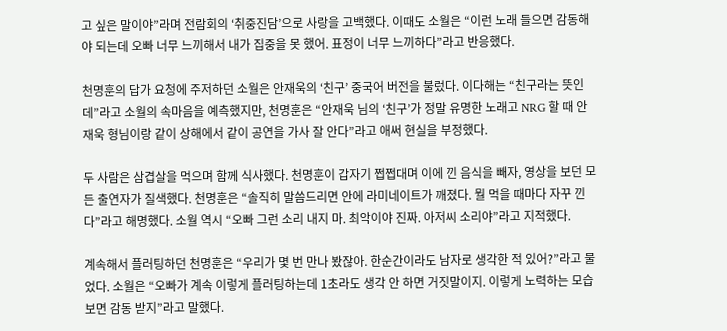고 싶은 말이야”라며 전람회의 ‘취중진담’으로 사랑을 고백했다. 이때도 소월은 “이런 노래 들으면 감동해야 되는데 오빠 너무 느끼해서 내가 집중을 못 했어. 표정이 너무 느끼하다”라고 반응했다.

천명훈의 답가 요청에 주저하던 소월은 안재욱의 ‘친구’ 중국어 버전을 불렀다. 이다해는 “친구라는 뜻인데”라고 소월의 속마음을 예측했지만, 천명훈은 “안재욱 님의 ‘친구’가 정말 유명한 노래고 NRG 할 때 안재욱 형님이랑 같이 상해에서 같이 공연을 가사 잘 안다”라고 애써 현실을 부정했다.

두 사람은 삼겹살을 먹으며 함께 식사했다. 천명훈이 갑자기 쩝쩝대며 이에 낀 음식을 빼자, 영상을 보던 모든 출연자가 질색했다. 천명훈은 “솔직히 말씀드리면 안에 라미네이트가 깨졌다. 뭘 먹을 때마다 자꾸 낀다”라고 해명했다. 소월 역시 “오빠 그런 소리 내지 마. 최악이야 진짜. 아저씨 소리야”라고 지적했다.

계속해서 플러팅하던 천명훈은 “우리가 몇 번 만나 봤잖아. 한순간이라도 남자로 생각한 적 있어?”라고 물었다. 소월은 “오빠가 계속 이렇게 플러팅하는데 1초라도 생각 안 하면 거짓말이지. 이렇게 노력하는 모습 보면 감동 받지”라고 말했다.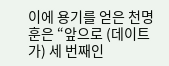이에 용기를 얻은 천명훈은 “앞으로 (데이트가) 세 번째인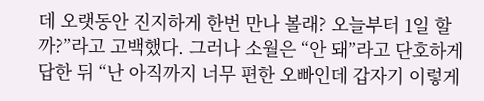데 오랫동안 진지하게 한번 만나 볼래? 오늘부터 1일 할까?”라고 고백했다. 그러나 소월은 “안 돼”라고 단호하게 답한 뒤 “난 아직까지 너무 편한 오빠인데 갑자기 이렇게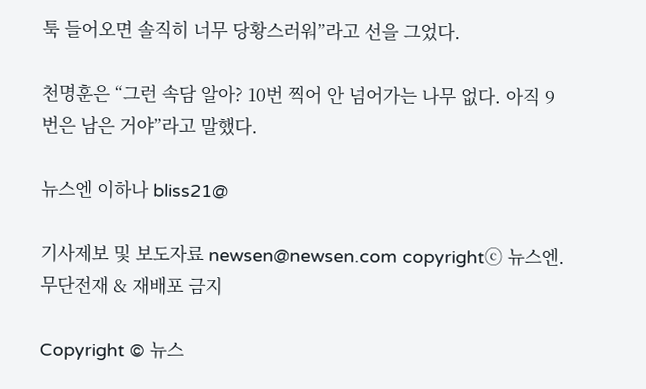툭 들어오면 솔직히 너무 당황스러워”라고 선을 그었다.

천명훈은 “그런 속담 알아? 10번 찍어 안 넘어가는 나무 없다. 아직 9번은 남은 거야”라고 말했다.

뉴스엔 이하나 bliss21@

기사제보 및 보도자료 newsen@newsen.com copyrightⓒ 뉴스엔. 무단전재 & 재배포 금지

Copyright © 뉴스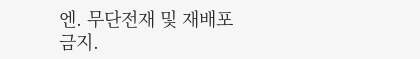엔. 무단전재 및 재배포 금지.